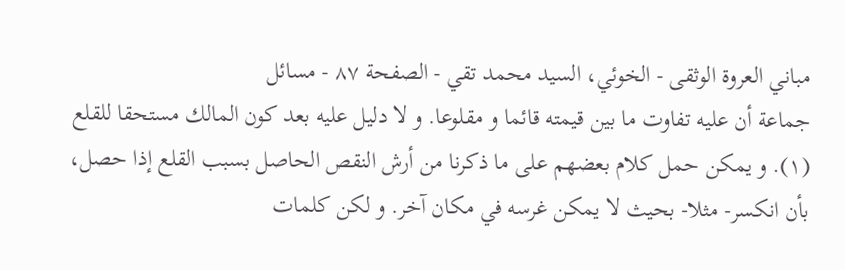مباني العروة الوثقى - الخوئي، السيد محمد تقي - الصفحة ٨٧ - مسائل
جماعة أن عليه تفاوت ما بين قيمته قائما و مقلوعا. و لا دليل عليه بعد كون المالك مستحقا للقلع (١). و يمكن حمل كلام بعضهم على ما ذكرنا من أرش النقص الحاصل بسبب القلع إذا حصل، بأن انكسر- مثلا- بحيث لا يمكن غرسه في مكان آخر. و لكن كلمات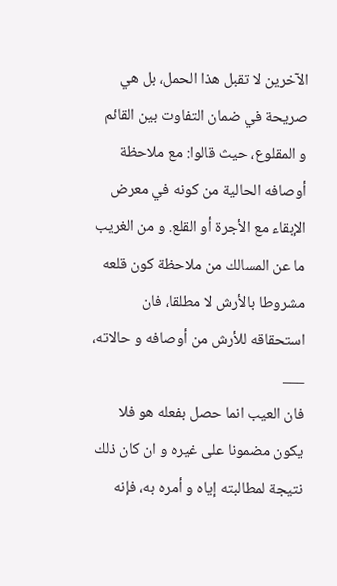الآخرين لا تقبل هذا الحمل، بل هي صريحة في ضمان التفاوت بين القائم و المقلوع، حيث قالوا: مع ملاحظة أوصافه الحالية من كونه في معرض الإبقاء مع الأجرة أو القلع. و من الغريب ما عن المسالك من ملاحظة كون قلعه مشروطا بالأرش لا مطلقا، فان استحقاقه للأرش من أوصافه و حالاته،
___
فان العيب انما حصل بفعله هو فلا يكون مضمونا على غيره و ان كان ذلك نتيجة لمطالبته إياه و أمره به، فإنه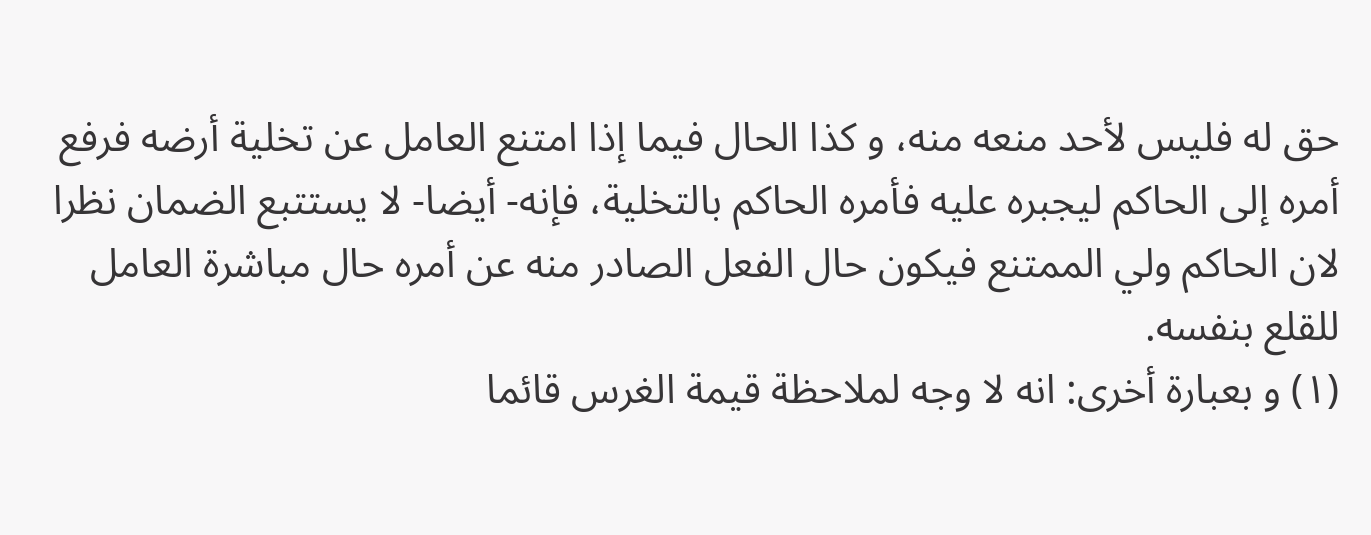حق له فليس لأحد منعه منه، و كذا الحال فيما إذا امتنع العامل عن تخلية أرضه فرفع أمره إلى الحاكم ليجبره عليه فأمره الحاكم بالتخلية، فإنه- أيضا- لا يستتبع الضمان نظرا لان الحاكم ولي الممتنع فيكون حال الفعل الصادر منه عن أمره حال مباشرة العامل للقلع بنفسه.
(١) و بعبارة أخرى: انه لا وجه لملاحظة قيمة الغرس قائما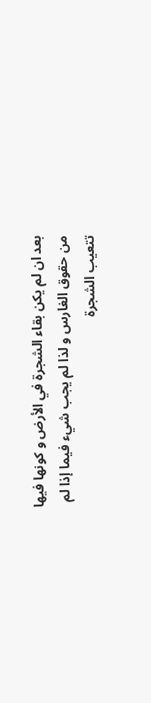بعد ان لم يكن بقاء الشجرة في الأرض و كونها فيها من حقوق الغارس و لذا لم يجب شيء فيما إذا لم تتعيب الشجرة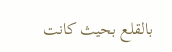بالقلع بحيث كانت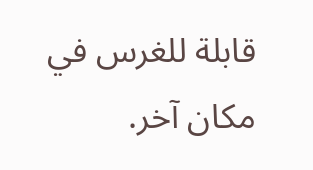قابلة للغرس في مكان آخر.